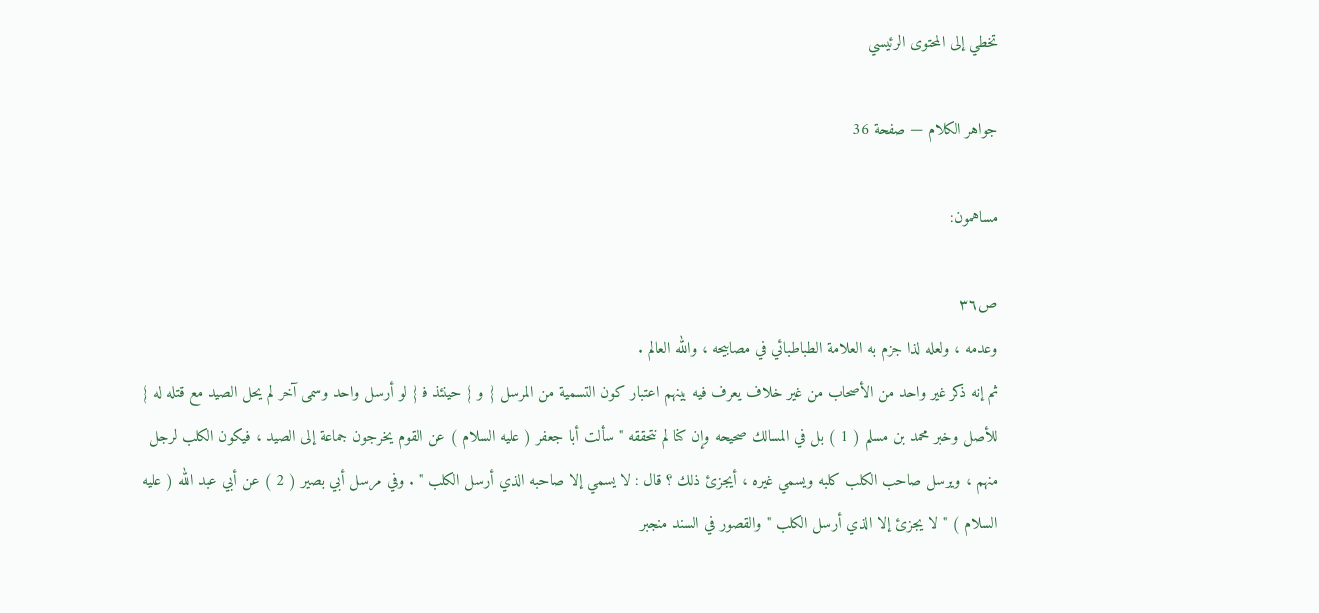تخطي إلى المحتوى الرئيسي

جواهر الكلام — صفحة 36

مساهمون:

ص٣٦
وعدمه ، ولعله لذا جزم به العلامة الطباطبائي في مصابيحه ، والله العالم .
ثم إنه ذكر غير واحد من الأصحاب من غير خلاف يعرف فيه بينهم اعتبار كون التسمية من المرسل { و } حينئذ ف‍ { لو أرسل واحد وسمى آخر لم يحل الصيد مع قتله له } للأصل وخبر محمد بن مسلم ( 1 ) بل في المسالك صحيحه وإن كنا لم نتحققه " سألت أبا جعفر ( عليه السلام ) عن القوم يخرجون جماعة إلى الصيد ، فيكون الكلب لرجل منهم ، ويرسل صاحب الكلب كلبه ويسمي غيره ، أيجزئ ذلك ؟ قال : لا يسمي إلا صاحبه الذي أرسل الكلب " . وفي مرسل أبي بصير ( 2 ) عن أبي عبد الله ( عليه السلام ) " لا يجزئ إلا الذي أرسل الكلب " والقصور في السند منجبر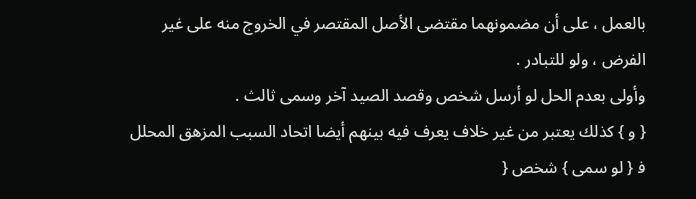بالعمل ، على أن مضمونهما مقتضى الأصل المقتصر في الخروج منه على غير الفرض ، ولو للتبادر .
وأولى بعدم الحل لو أرسل شخص وقصد الصيد آخر وسمى ثالث .
{ و } كذلك يعتبر من غير خلاف يعرف فيه بينهم أيضا اتحاد السبب المزهق المحلل ف‍ { لو سمى } شخص {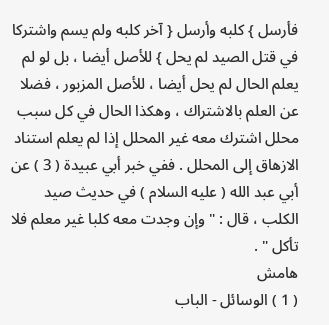فأرسل } كلبه وأرسل { آخر كلبه ولم يسم واشتركا في قتل الصيد لم يحل } للأصل أيضا ، بل لو لم يعلم الحال لم يحل أيضا ، للأصل المزبور ، فضلا عن العلم بالاشتراك ، وهكذا الحال في كل سبب محلل اشترك معه غير المحلل إذا لم يعلم استناد الازهاق إلى المحلل . ففي خبر أبي عبيدة ( 3 ) عن أبي عبد الله ( عليه السلام ) في حديث صيد الكلب ، قال : " وإن وجدت معه كلبا غير معلم فلا تأكل " .
هامش
( 1 ) الوسائل - الباب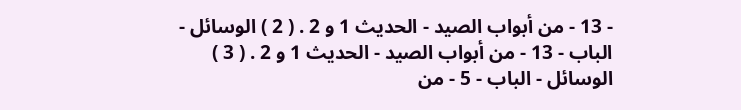- 13 - من أبواب الصيد - الحديث 1 و 2 . ( 2 ) الوسائل - الباب - 13 - من أبواب الصيد - الحديث 1 و 2 . ( 3 ) الوسائل - الباب - 5 - من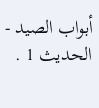أبواب الصيد - الحديث 1 .